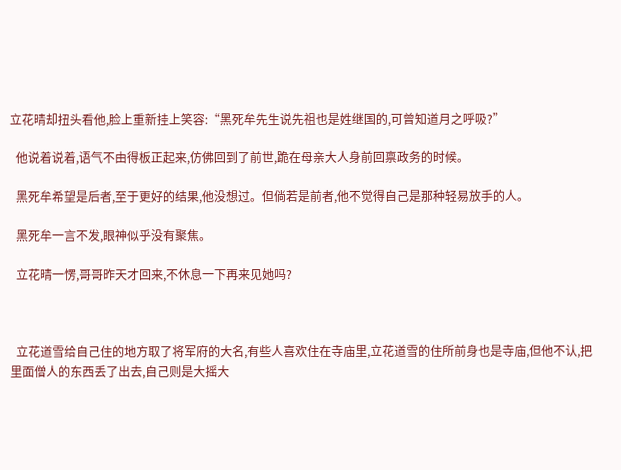立花晴却扭头看他,脸上重新挂上笑容:“黑死牟先生说先祖也是姓继国的,可曾知道月之呼吸?”

  他说着说着,语气不由得板正起来,仿佛回到了前世,跪在母亲大人身前回禀政务的时候。

  黑死牟希望是后者,至于更好的结果,他没想过。但倘若是前者,他不觉得自己是那种轻易放手的人。

  黑死牟一言不发,眼神似乎没有聚焦。

  立花晴一愣,哥哥昨天才回来,不休息一下再来见她吗?



  立花道雪给自己住的地方取了将军府的大名,有些人喜欢住在寺庙里,立花道雪的住所前身也是寺庙,但他不认,把里面僧人的东西丢了出去,自己则是大摇大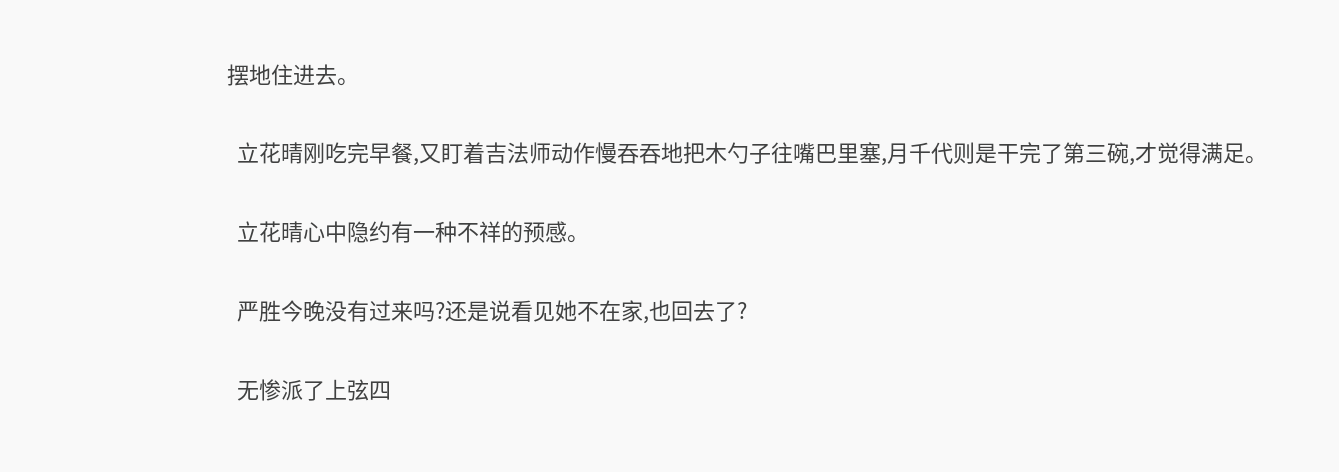摆地住进去。

  立花晴刚吃完早餐,又盯着吉法师动作慢吞吞地把木勺子往嘴巴里塞,月千代则是干完了第三碗,才觉得满足。

  立花晴心中隐约有一种不祥的预感。

  严胜今晚没有过来吗?还是说看见她不在家,也回去了?

  无惨派了上弦四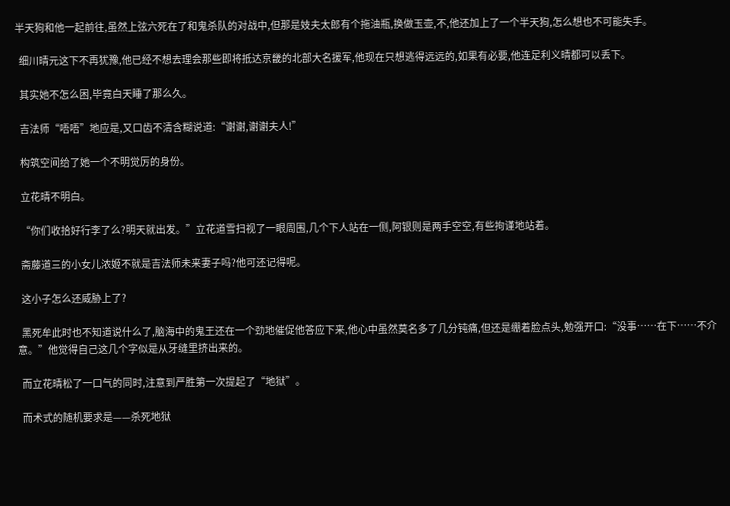半天狗和他一起前往,虽然上弦六死在了和鬼杀队的对战中,但那是妓夫太郎有个拖油瓶,换做玉壶,不,他还加上了一个半天狗,怎么想也不可能失手。

  细川晴元这下不再犹豫,他已经不想去理会那些即将抵达京畿的北部大名援军,他现在只想逃得远远的,如果有必要,他连足利义晴都可以丢下。

  其实她不怎么困,毕竟白天睡了那么久。

  吉法师“唔唔”地应是,又口齿不清含糊说道:“谢谢,谢谢夫人!”

  构筑空间给了她一个不明觉厉的身份。

  立花晴不明白。

  “你们收拾好行李了么?明天就出发。”立花道雪扫视了一眼周围,几个下人站在一侧,阿银则是两手空空,有些拘谨地站着。

  斋藤道三的小女儿浓姬不就是吉法师未来妻子吗?他可还记得呢。

  这小子怎么还威胁上了?

  黑死牟此时也不知道说什么了,脑海中的鬼王还在一个劲地催促他答应下来,他心中虽然莫名多了几分钝痛,但还是绷着脸点头,勉强开口:“没事……在下……不介意。”他觉得自己这几个字似是从牙缝里挤出来的。

  而立花晴松了一口气的同时,注意到严胜第一次提起了“地狱”。

  而术式的随机要求是——杀死地狱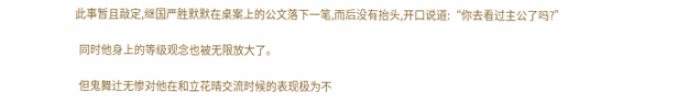此事暂且敲定,继国严胜默默在桌案上的公文落下一笔,而后没有抬头,开口说道:“你去看过主公了吗?”

  同时他身上的等级观念也被无限放大了。

  但鬼舞辻无惨对他在和立花晴交流时候的表现极为不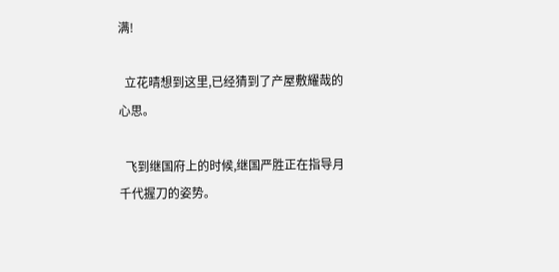满!

  立花晴想到这里,已经猜到了产屋敷耀哉的心思。

  飞到继国府上的时候,继国严胜正在指导月千代握刀的姿势。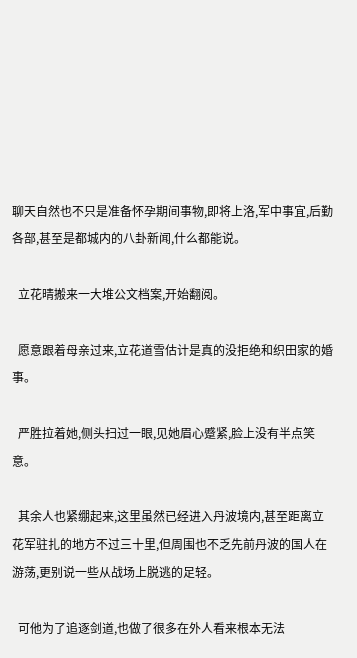聊天自然也不只是准备怀孕期间事物,即将上洛,军中事宜,后勤各部,甚至是都城内的八卦新闻,什么都能说。

  立花晴搬来一大堆公文档案,开始翻阅。

  愿意跟着母亲过来,立花道雪估计是真的没拒绝和织田家的婚事。

  严胜拉着她,侧头扫过一眼,见她眉心蹙紧,脸上没有半点笑意。

  其余人也紧绷起来,这里虽然已经进入丹波境内,甚至距离立花军驻扎的地方不过三十里,但周围也不乏先前丹波的国人在游荡,更别说一些从战场上脱逃的足轻。

  可他为了追逐剑道,也做了很多在外人看来根本无法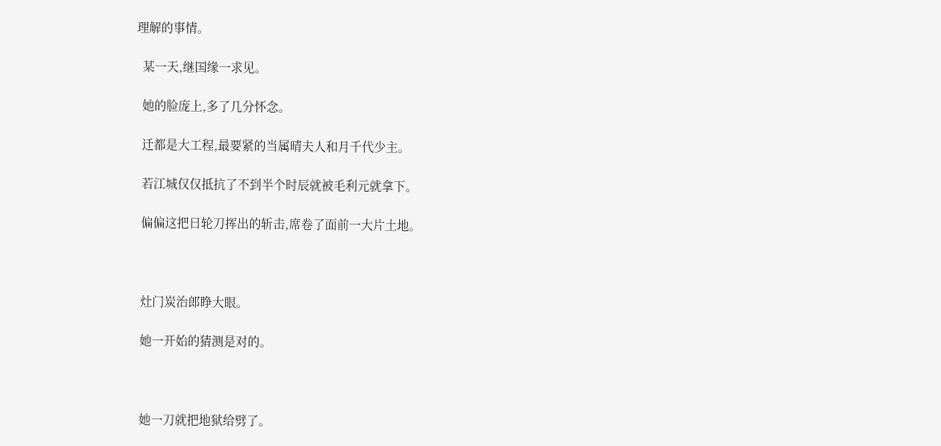理解的事情。

  某一天,继国缘一求见。

  她的脸庞上,多了几分怀念。

  迁都是大工程,最要紧的当属晴夫人和月千代少主。

  若江城仅仅抵抗了不到半个时辰就被毛利元就拿下。

  偏偏这把日轮刀挥出的斩击,席卷了面前一大片土地。



  灶门炭治郎睁大眼。

  她一开始的猜测是对的。



  她一刀就把地狱给劈了。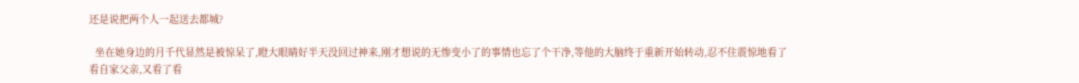还是说把两个人一起送去都城?

  坐在她身边的月千代显然是被惊呆了,瞪大眼睛好半天没回过神来,刚才想说的无惨变小了的事情也忘了个干净,等他的大脑终于重新开始转动,忍不住震惊地看了看自家父亲,又看了看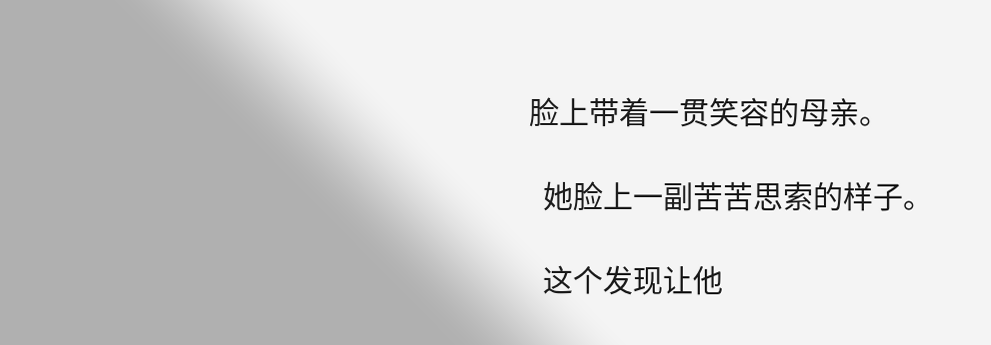脸上带着一贯笑容的母亲。

  她脸上一副苦苦思索的样子。

  这个发现让他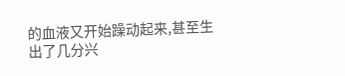的血液又开始躁动起来,甚至生出了几分兴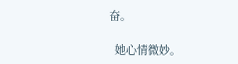奋。

  她心情微妙。